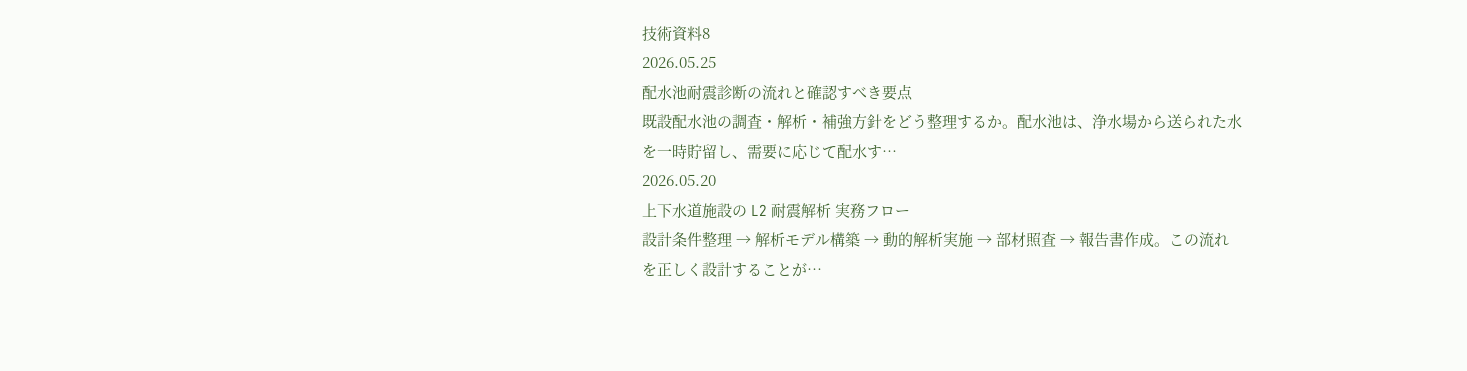技術資料8
2026.05.25
配水池耐震診断の流れと確認すべき要点
既設配水池の調査・解析・補強方針をどう整理するか。配水池は、浄水場から送られた水を一時貯留し、需要に応じて配水す…
2026.05.20
上下水道施設の L2 耐震解析 実務フロー
設計条件整理 → 解析モデル構築 → 動的解析実施 → 部材照査 → 報告書作成。この流れを正しく設計することが…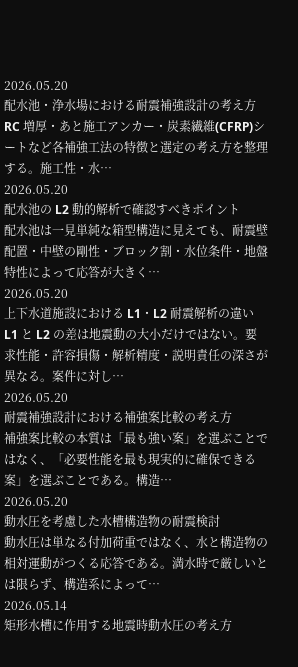2026.05.20
配水池・浄水場における耐震補強設計の考え方
RC 増厚・あと施工アンカー・炭素繊維(CFRP)シートなど各補強工法の特徴と選定の考え方を整理する。施工性・水…
2026.05.20
配水池の L2 動的解析で確認すべきポイント
配水池は一見単純な箱型構造に見えても、耐震壁配置・中壁の剛性・ブロック割・水位条件・地盤特性によって応答が大きく…
2026.05.20
上下水道施設における L1・L2 耐震解析の違い
L1 と L2 の差は地震動の大小だけではない。要求性能・許容損傷・解析精度・説明責任の深さが異なる。案件に対し…
2026.05.20
耐震補強設計における補強案比較の考え方
補強案比較の本質は「最も強い案」を選ぶことではなく、「必要性能を最も現実的に確保できる案」を選ぶことである。構造…
2026.05.20
動水圧を考慮した水槽構造物の耐震検討
動水圧は単なる付加荷重ではなく、水と構造物の相対運動がつくる応答である。満水時で厳しいとは限らず、構造系によって…
2026.05.14
矩形水槽に作用する地震時動水圧の考え方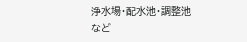浄水場・配水池・調整池など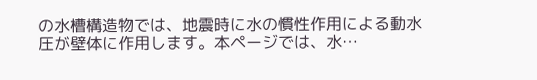の水槽構造物では、地震時に水の慣性作用による動水圧が壁体に作用します。本ページでは、水…